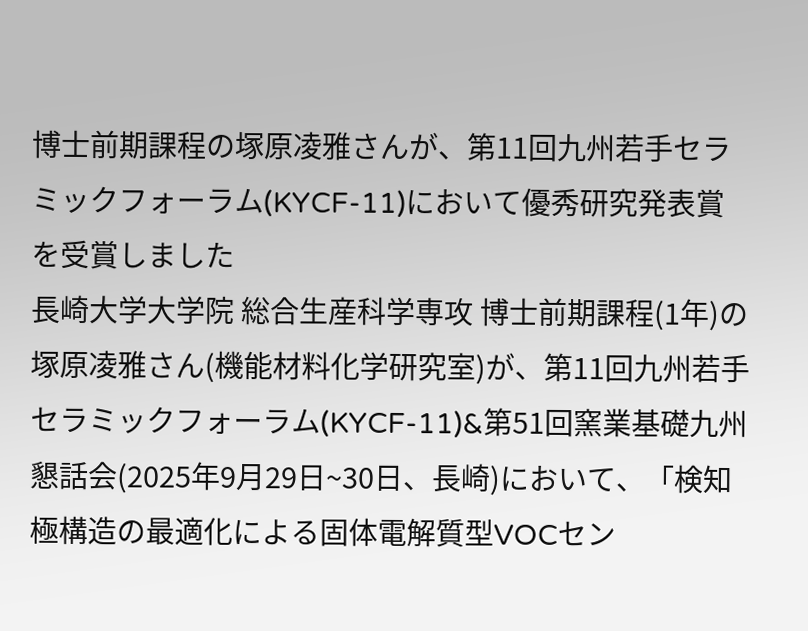博士前期課程の塚原凌雅さんが、第11回九州若手セラミックフォーラム(KYCF-11)において優秀研究発表賞を受賞しました
長崎大学大学院 総合生産科学専攻 博士前期課程(1年)の塚原凌雅さん(機能材料化学研究室)が、第11回九州若手セラミックフォーラム(KYCF-11)&第51回窯業基礎九州懇話会(2025年9月29日~30日、長崎)において、「検知極構造の最適化による固体電解質型VOCセン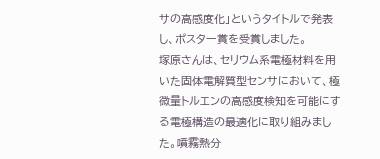サの高感度化」というタイトルで発表し、ポスター賞を受賞しました。
塚原さんは、セリウム系電極材料を用いた固体電解質型センサにおいて、極微量トルエンの高感度検知を可能にする電極構造の最適化に取り組みました。噴霧熱分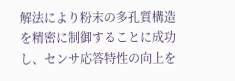解法により粉末の多孔質構造を精密に制御することに成功し、センサ応答特性の向上を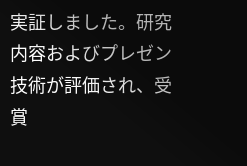実証しました。研究内容およびプレゼン技術が評価され、受賞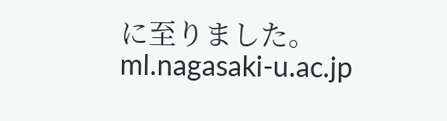に至りました。
ml.nagasaki-u.ac.jp